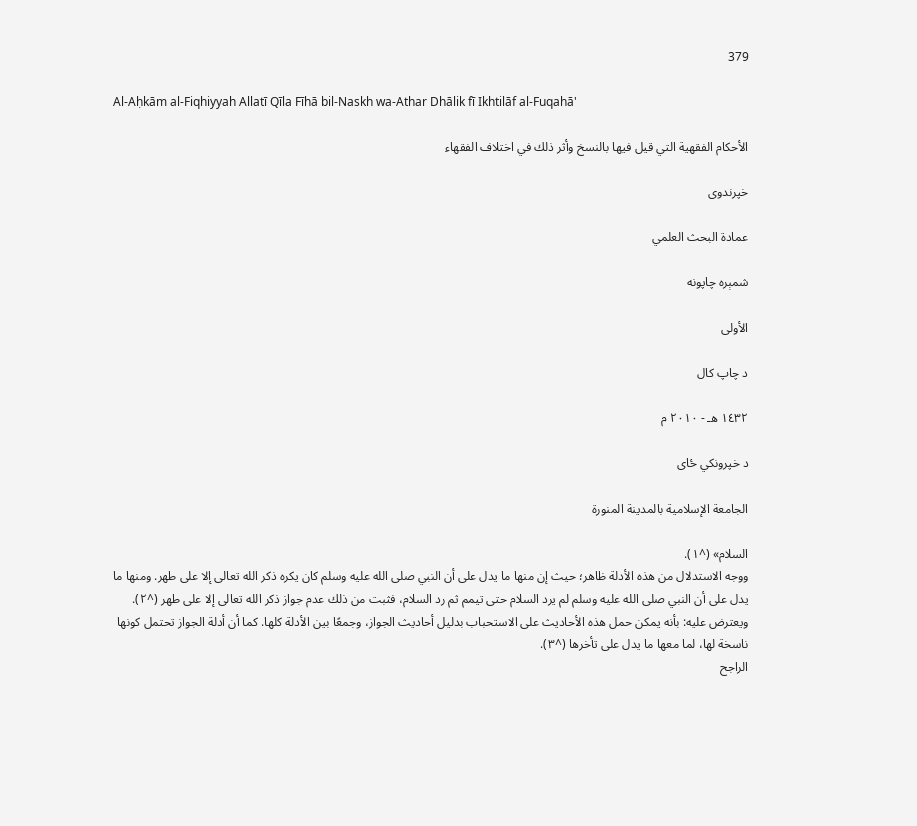379

Al-Aḥkām al-Fiqhiyyah Allatī Qīla Fīhā bil-Naskh wa-Athar Dhālik fī Ikhtilāf al-Fuqahā'

الأحكام الفقهية التي قيل فيها بالنسخ وأثر ذلك في اختلاف الفقهاء

خپرندوی

عمادة البحث العلمي

شمېره چاپونه

الأولى

د چاپ کال

١٤٣٢ هـ - ٢٠١٠ م

د خپرونکي ځای

الجامعة الإسلامية بالمدينة المنورة

السلام» (^١).
ووجه الاستدلال من هذه الأدلة ظاهر؛ حيث إن منها ما يدل على أن النبي صلى الله عليه وسلم كان يكره ذكر الله تعالى إلا على طهر. ومنها ما يدل على أن النبي صلى الله عليه وسلم لم يرد السلام حتى تيمم ثم رد السلام، فثبت من ذلك عدم جواز ذكر الله تعالى إلا على طهر (^٢).
ويعترض عليه: بأنه يمكن حمل هذه الأحاديث على الاستحباب بدليل أحاديث الجواز، وجمعًا بين الأدلة كلها. كما أن أدلة الجواز تحتمل كونها ناسخة لها، لما معها ما يدل على تأخرها (^٣).
الراجح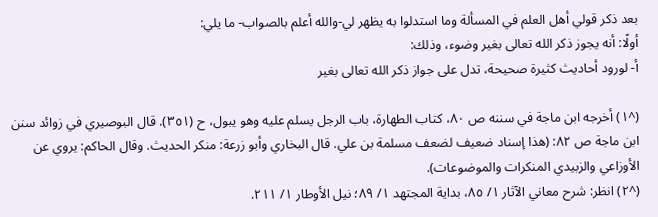بعد ذكر قولي أهل العلم في المسألة وما استدلوا به يظهر لي-والله أعلم بالصواب- ما يلي:
أولًا: أنه يجوز ذكر الله تعالى بغير وضوء، وذلك:
أ- لورود أحاديث كثيرة صحيحة، تدل على جواز ذكر الله تعالى بغير

(^١) أخرجه ابن ماجة في سننه ص ٨٠، كتاب الطهارة، باب الرجل يسلم عليه وهو يبول، ح (٣٥١). قال البوصيري في زوائد سنن ابن ماجة ص ٨٢: (هذا إسناد ضعيف لضعف مسلمة بن علي. قال البخاري وأبو زرعة: منكر الحديث. وقال الحاكم: يروي عن الأوزاعي والزبيدي المنكرات والموضوعات).
(^٢) انظر: شرح معاني الآثار ١/ ٨٥، بداية المجتهد ١/ ٨٩؛ نيل الأوطار ١/ ٢١١.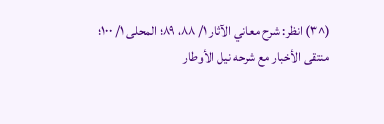(^٣) انظر: شرح معاني الآثار ١/ ٨٨، ٨٩؛ المحلى ١/ ١٠٠؛ منتقى الأخبار مع شرحه نيل الأوطار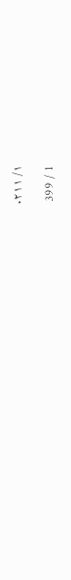١/ ٢١١.

1 / 399